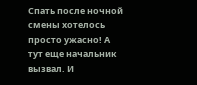Спать после ночной смены хотелось просто ужасно! А тут еще начальник вызвал. И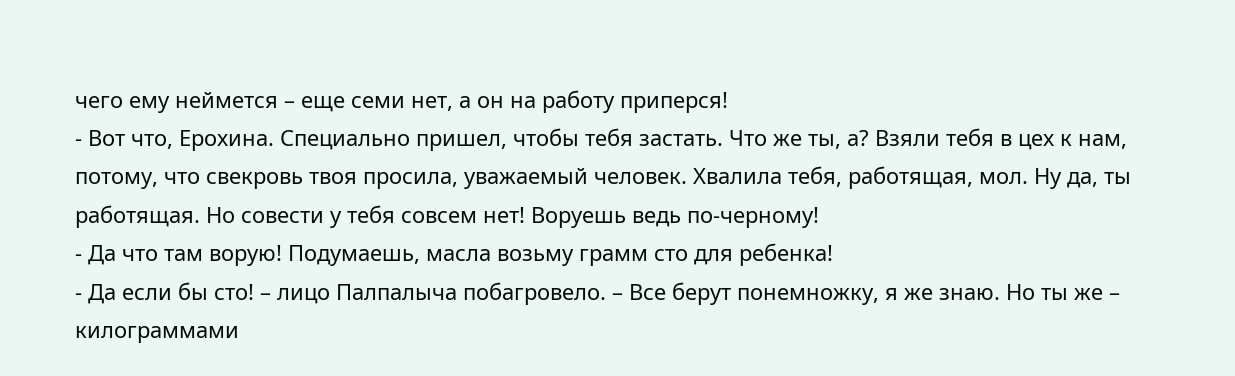чего ему неймется – еще семи нет, а он на работу приперся!
- Вот что, Ерохина. Специально пришел, чтобы тебя застать. Что же ты, а? Взяли тебя в цех к нам, потому, что свекровь твоя просила, уважаемый человек. Хвалила тебя, работящая, мол. Ну да, ты работящая. Но совести у тебя совсем нет! Воруешь ведь по-черному!
- Да что там ворую! Подумаешь, масла возьму грамм сто для ребенка!
- Да если бы сто! – лицо Палпалыча побагровело. – Все берут понемножку, я же знаю. Но ты же – килограммами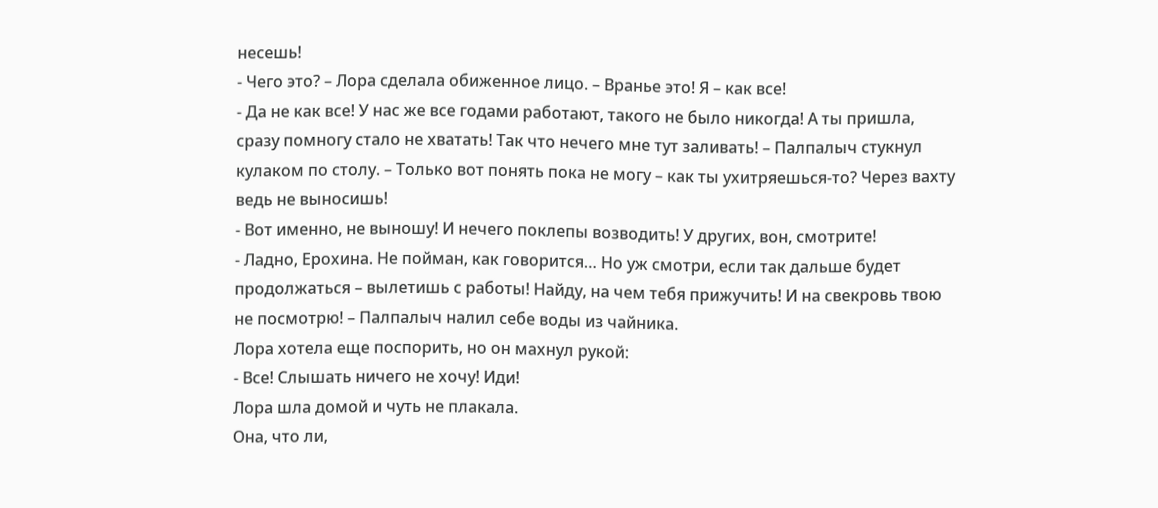несешь!
- Чего это? – Лора сделала обиженное лицо. – Вранье это! Я – как все!
- Да не как все! У нас же все годами работают, такого не было никогда! А ты пришла, сразу помногу стало не хватать! Так что нечего мне тут заливать! – Палпалыч стукнул кулаком по столу. – Только вот понять пока не могу – как ты ухитряешься-то? Через вахту ведь не выносишь!
- Вот именно, не выношу! И нечего поклепы возводить! У других, вон, смотрите!
- Ладно, Ерохина. Не пойман, как говорится… Но уж смотри, если так дальше будет продолжаться – вылетишь с работы! Найду, на чем тебя прижучить! И на свекровь твою не посмотрю! – Палпалыч налил себе воды из чайника.
Лора хотела еще поспорить, но он махнул рукой:
- Все! Слышать ничего не хочу! Иди!
Лора шла домой и чуть не плакала.
Она, что ли,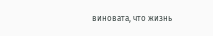виновата, что жизнь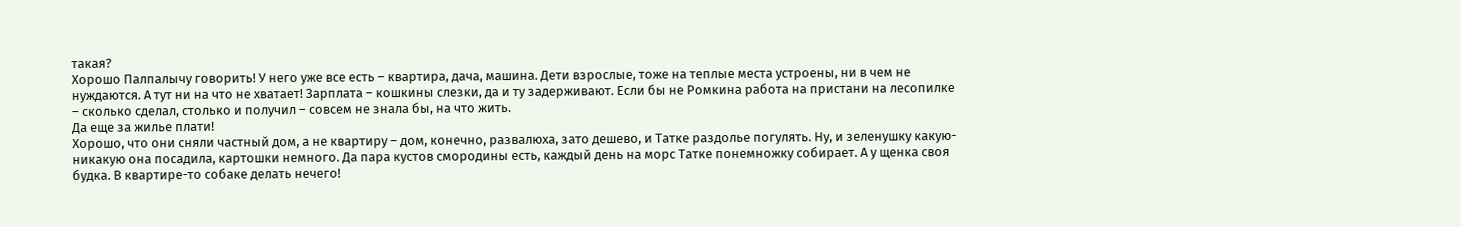такая?
Хорошо Палпалычу говорить! У него уже все есть – квартира, дача, машина. Дети взрослые, тоже на теплые места устроены, ни в чем не нуждаются. А тут ни на что не хватает! Зарплата – кошкины слезки, да и ту задерживают. Если бы не Ромкина работа на пристани на лесопилке – сколько сделал, столько и получил – совсем не знала бы, на что жить.
Да еще за жилье плати!
Хорошо, что они сняли частный дом, а не квартиру – дом, конечно, развалюха, зато дешево, и Татке раздолье погулять. Ну, и зеленушку какую-никакую она посадила, картошки немного. Да пара кустов смородины есть, каждый день на морс Татке понемножку собирает. А у щенка своя будка. В квартире-то собаке делать нечего!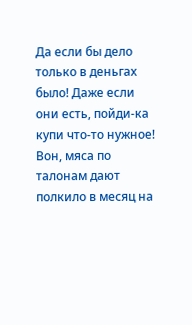Да если бы дело только в деньгах было! Даже если они есть, пойди-ка купи что-то нужное! Вон, мяса по талонам дают полкило в месяц на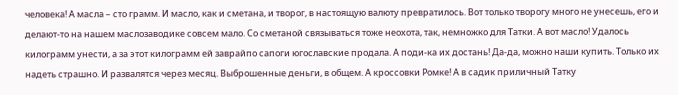человека! А масла – сто грамм. И масло, как и сметана, и творог, в настоящую валюту превратилось. Вот только творогу много не унесешь, его и делают-то на нашем маслозаводике совсем мало. Со сметаной связываться тоже неохота, так, немножко для Татки. А вот масло! Удалось килограмм унести, а за этот килограмм ей заврайпо сапоги югославские продала. А поди-ка их достань! Да-да, можно наши купить. Только их надеть страшно. И развалятся через месяц. Выброшенные деньги, в общем. А кроссовки Ромке! А в садик приличный Татку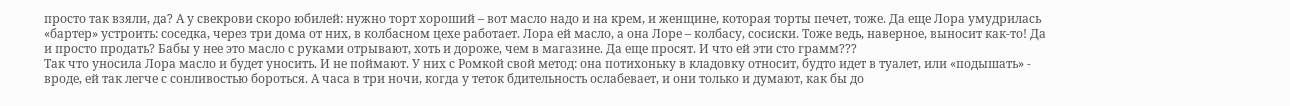просто так взяли, да? А у свекрови скоро юбилей: нужно торт хороший – вот масло надо и на крем, и женщине, которая торты печет, тоже. Да еще Лора умудрилась «бартер» устроить: соседка, через три дома от них, в колбасном цехе работает. Лора ей масло, а она Лоре – колбасу, сосиски. Тоже ведь, наверное, выносит как-то! Да и просто продать? Бабы у нее это масло с руками отрывают, хоть и дороже, чем в магазине. Да еще просят. И что ей эти сто грамм???
Так что уносила Лора масло и будет уносить. И не поймают. У них с Ромкой свой метод: она потихоньку в кладовку относит, будто идет в туалет, или «подышать» - вроде, ей так легче с сонливостью бороться. А часа в три ночи, когда у теток бдительность ослабевает, и они только и думают, как бы до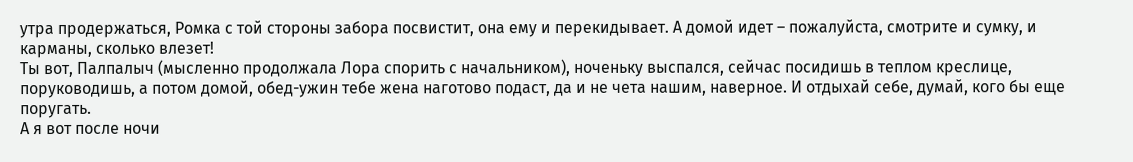утра продержаться, Ромка с той стороны забора посвистит, она ему и перекидывает. А домой идет – пожалуйста, смотрите и сумку, и карманы, сколько влезет!
Ты вот, Палпалыч (мысленно продолжала Лора спорить с начальником), ноченьку выспался, сейчас посидишь в теплом креслице, поруководишь, а потом домой, обед-ужин тебе жена наготово подаст, да и не чета нашим, наверное. И отдыхай себе, думай, кого бы еще поругать.
А я вот после ночи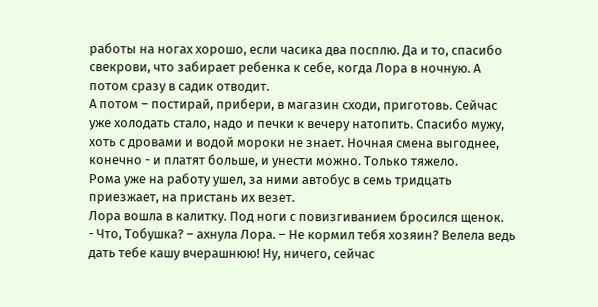работы на ногах хорошо, если часика два посплю. Да и то, спасибо свекрови, что забирает ребенка к себе, когда Лора в ночную. А потом сразу в садик отводит.
А потом – постирай, прибери, в магазин сходи, приготовь. Сейчас уже холодать стало, надо и печки к вечеру натопить. Спасибо мужу, хоть с дровами и водой мороки не знает. Ночная смена выгоднее, конечно - и платят больше, и унести можно. Только тяжело.
Рома уже на работу ушел, за ними автобус в семь тридцать приезжает, на пристань их везет.
Лора вошла в калитку. Под ноги с повизгиванием бросился щенок.
- Что, Тобушка? – ахнула Лора. – Не кормил тебя хозяин? Велела ведь дать тебе кашу вчерашнюю! Ну, ничего, сейчас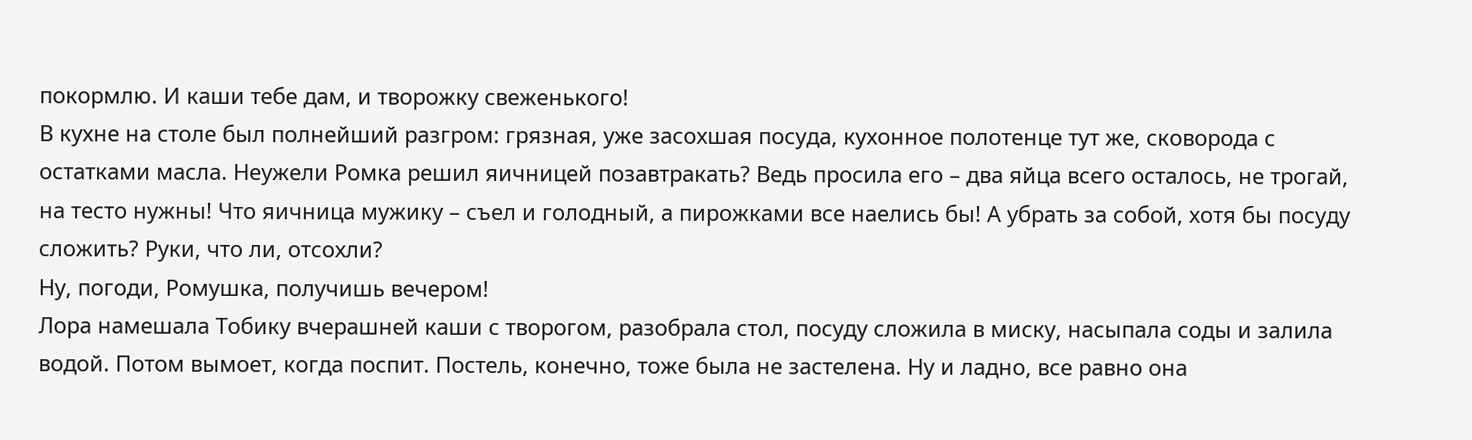покормлю. И каши тебе дам, и творожку свеженького!
В кухне на столе был полнейший разгром: грязная, уже засохшая посуда, кухонное полотенце тут же, сковорода с остатками масла. Неужели Ромка решил яичницей позавтракать? Ведь просила его – два яйца всего осталось, не трогай, на тесто нужны! Что яичница мужику – съел и голодный, а пирожками все наелись бы! А убрать за собой, хотя бы посуду сложить? Руки, что ли, отсохли?
Ну, погоди, Ромушка, получишь вечером!
Лора намешала Тобику вчерашней каши с творогом, разобрала стол, посуду сложила в миску, насыпала соды и залила водой. Потом вымоет, когда поспит. Постель, конечно, тоже была не застелена. Ну и ладно, все равно она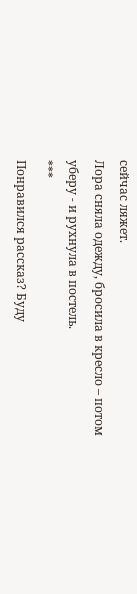сейчас ляжет.
Лора сняла одежду, бросила в кресло – потом уберу - и рухнула в постель.
***
Понравился рассказ? Буду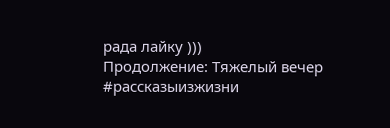рада лайку )))
Продолжение: Тяжелый вечер
#рассказыизжизни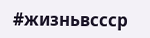#жизньвссср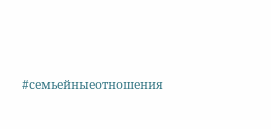#семьейныеотношения